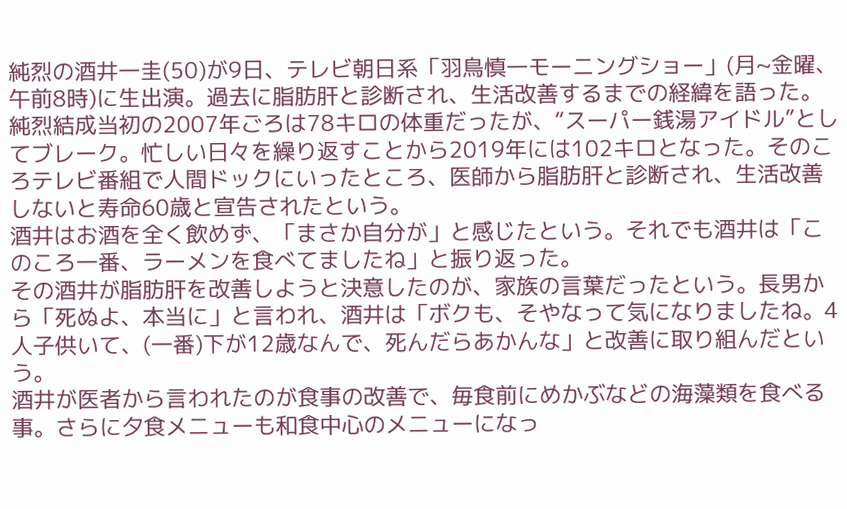純烈の酒井一圭(50)が9日、テレビ朝日系「羽鳥慎一モーニングショー」(月~金曜、午前8時)に生出演。過去に脂肪肝と診断され、生活改善するまでの経緯を語った。
純烈結成当初の2007年ごろは78キロの体重だったが、“スーパー銭湯アイドル”としてブレーク。忙しい日々を繰り返すことから2019年には102キロとなった。そのころテレビ番組で人間ドックにいったところ、医師から脂肪肝と診断され、生活改善しないと寿命60歳と宣告されたという。
酒井はお酒を全く飲めず、「まさか自分が」と感じたという。それでも酒井は「このころ一番、ラーメンを食べてましたね」と振り返った。
その酒井が脂肪肝を改善しようと決意したのが、家族の言葉だったという。長男から「死ぬよ、本当に」と言われ、酒井は「ボクも、そやなって気になりましたね。4人子供いて、(一番)下が12歳なんで、死んだらあかんな」と改善に取り組んだという。
酒井が医者から言われたのが食事の改善で、毎食前にめかぶなどの海藻類を食べる事。さらに夕食メニューも和食中心のメニューになっ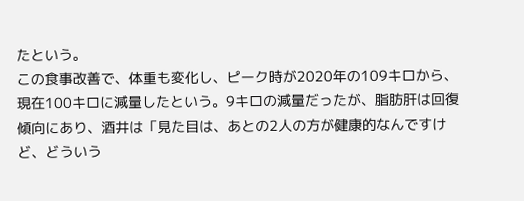たという。
この食事改善で、体重も変化し、ピーク時が2020年の109キロから、現在100キロに減量したという。9キロの減量だったが、脂肪肝は回復傾向にあり、酒井は「見た目は、あとの2人の方が健康的なんですけど、どういう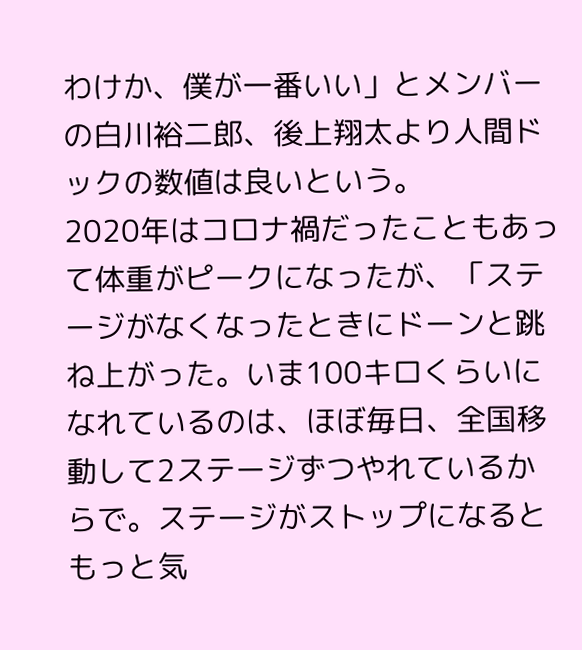わけか、僕が一番いい」とメンバーの白川裕二郎、後上翔太より人間ドックの数値は良いという。
2020年はコロナ禍だったこともあって体重がピークになったが、「ステージがなくなったときにドーンと跳ね上がった。いま100キロくらいになれているのは、ほぼ毎日、全国移動して2ステージずつやれているからで。ステージがストップになるともっと気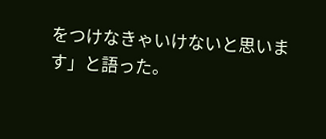をつけなきゃいけないと思います」と語った。